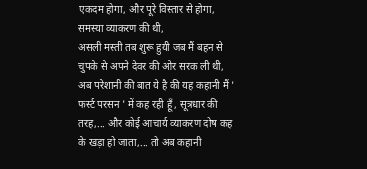एकदम होगा, और पूरे विस्तार से होगा, समस्या व्याकरण की थी,
असली मस्ती तब शुरू हुयी जब मैं बहन से चुपके से अपने देवर की ओर सरक ली थी, अब परेशानी की बात ये है की यह कहानी मैं ' फर्स्ट परसन ' में कह रही हूँ , सूत्रधार की तरह,... और कोई आचार्य व्याकरण दोष कह के खड़ा हो जाता,... तो अब कहानी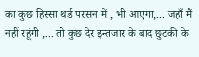का कुछ हिस्सा थर्ड परसन में , भी आएगा,... जहाँ मैं नहीं रहूंगी ,... तो कुछ देर इन्तजार के बाद छुटकी के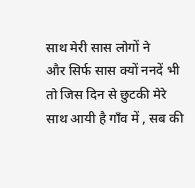साथ मेरी सास लोगों ने
और सिर्फ सास क्यों ननदें भी तो जिस दिन से छुटकी मेरे साथ आयी है गाँव में , सब की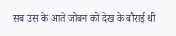सब उस के आते जोबन को देख के बौराई थीं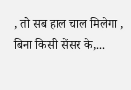, तो सब हाल चाल मिलेगा , बिना किसी सेंसर के,...